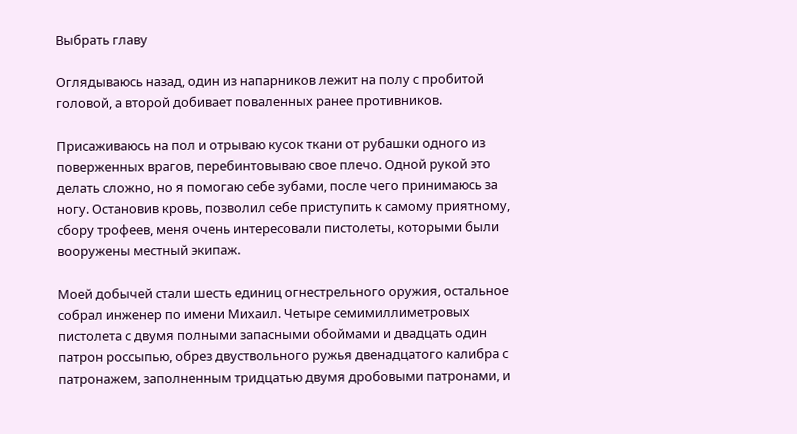Выбрать главу

Оглядываюсь назад, один из напарников лежит на полу с пробитой головой, а второй добивает поваленных ранее противников.

Присаживаюсь на пол и отрываю кусок ткани от рубашки одного из поверженных врагов, перебинтовываю свое плечо. Одной рукой это делать сложно, но я помогаю себе зубами, после чего принимаюсь за ногу. Остановив кровь, позволил себе приступить к самому приятному, сбору трофеев, меня очень интересовали пистолеты, которыми были вооружены местный экипаж.

Моей добычей стали шесть единиц огнестрельного оружия, остальное собрал инженер по имени Михаил. Четыре семимиллиметровых пистолета с двумя полными запасными обоймами и двадцать один патрон россыпью, обрез двуствольного ружья двенадцатого калибра с патронажем, заполненным тридцатью двумя дробовыми патронами, и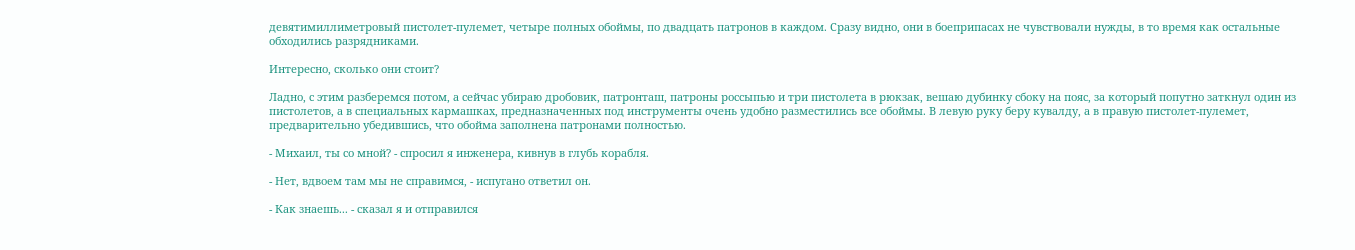девятимиллиметровый пистолет-пулемет, четыре полных обоймы, по двадцать патронов в каждом. Сразу видно, они в боеприпасах не чувствовали нужды, в то время как остальные обходились разрядниками.

Интересно, сколько они стоит?

Ладно, с этим разберемся потом, а сейчас убираю дробовик, патронташ, патроны россыпью и три пистолета в рюкзак, вешаю дубинку сбоку на пояс, за который попутно заткнул один из пистолетов, а в специальных кармашках, предназначенных под инструменты очень удобно разместились все обоймы. В левую руку беру кувалду, а в правую пистолет-пулемет, предварительно убедившись, что обойма заполнена патронами полностью.

- Михаил, ты со мной? - спросил я инженера, кивнув в глубь корабля.

- Нет, вдвоем там мы не справимся, - испугано ответил он.

- Как знаешь... - сказал я и отправился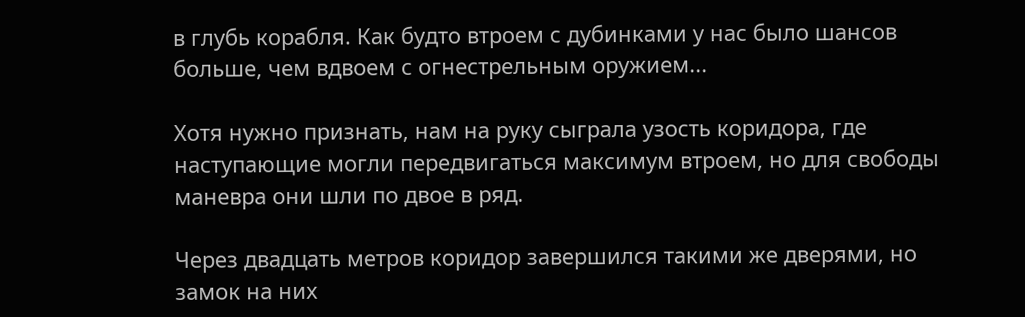в глубь корабля. Как будто втроем с дубинками у нас было шансов больше, чем вдвоем с огнестрельным оружием...

Хотя нужно признать, нам на руку сыграла узость коридора, где наступающие могли передвигаться максимум втроем, но для свободы маневра они шли по двое в ряд.

Через двадцать метров коридор завершился такими же дверями, но замок на них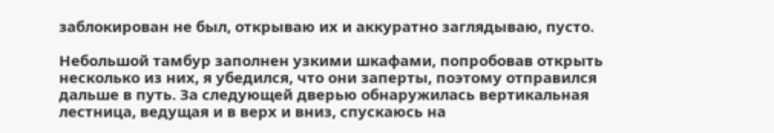заблокирован не был, открываю их и аккуратно заглядываю, пусто.

Небольшой тамбур заполнен узкими шкафами, попробовав открыть несколько из них, я убедился, что они заперты, поэтому отправился дальше в путь. За следующей дверью обнаружилась вертикальная лестница, ведущая и в верх и вниз, спускаюсь на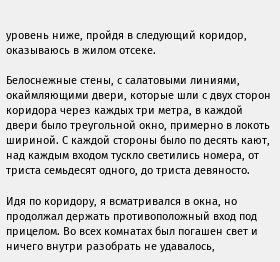уровень ниже, пройдя в следующий коридор, оказываюсь в жилом отсеке.

Белоснежные стены, с салатовыми линиями, окаймляющими двери, которые шли с двух сторон коридора через каждых три метра, в каждой двери было треугольной окно, примерно в локоть шириной. С каждой стороны было по десять кают, над каждым входом тускло светились номера, от триста семьдесят одного, до триста девяносто.

Идя по коридору, я всматривался в окна, но продолжал держать противоположный вход под прицелом. Во всех комнатах был погашен свет и ничего внутри разобрать не удавалось,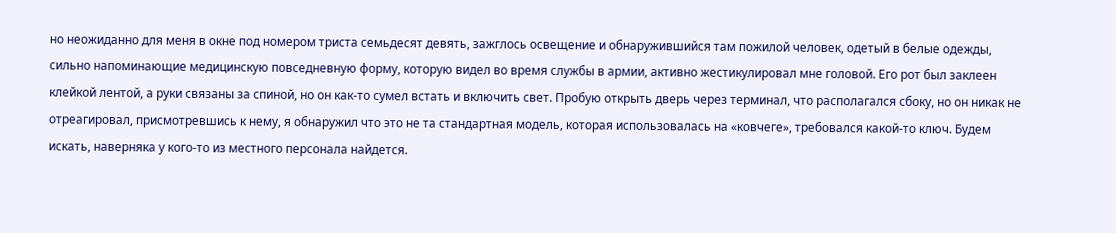но неожиданно для меня в окне под номером триста семьдесят девять, зажглось освещение и обнаружившийся там пожилой человек, одетый в белые одежды, сильно напоминающие медицинскую повседневную форму, которую видел во время службы в армии, активно жестикулировал мне головой. Его рот был заклеен клейкой лентой, а руки связаны за спиной, но он как-то сумел встать и включить свет. Пробую открыть дверь через терминал, что располагался сбоку, но он никак не отреагировал, присмотревшись к нему, я обнаружил что это не та стандартная модель, которая использовалась на «ковчеге», требовался какой-то ключ. Будем искать, наверняка у кого-то из местного персонала найдется.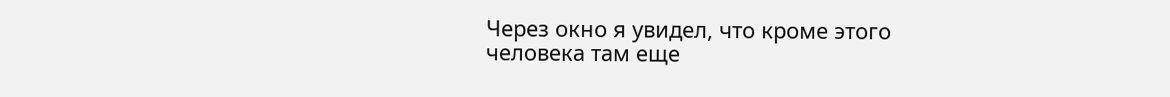Через окно я увидел, что кроме этого человека там еще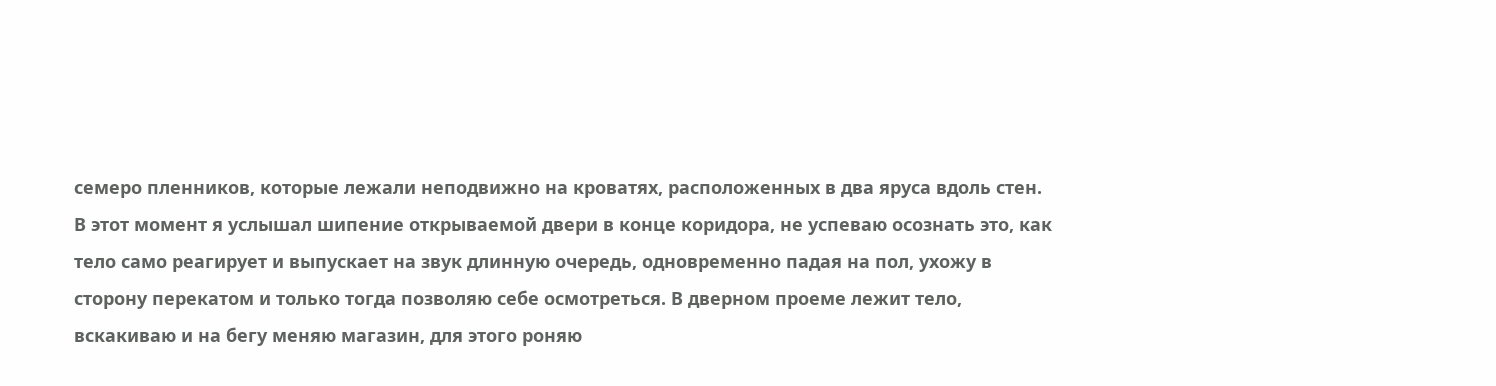семеро пленников, которые лежали неподвижно на кроватях, расположенных в два яруса вдоль стен. В этот момент я услышал шипение открываемой двери в конце коридора, не успеваю осознать это, как тело само реагирует и выпускает на звук длинную очередь, одновременно падая на пол, ухожу в сторону перекатом и только тогда позволяю себе осмотреться. В дверном проеме лежит тело, вскакиваю и на бегу меняю магазин, для этого роняю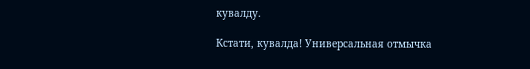кувалду.

Кстати, кувалда! Универсальная отмычка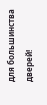для большинства дверей!